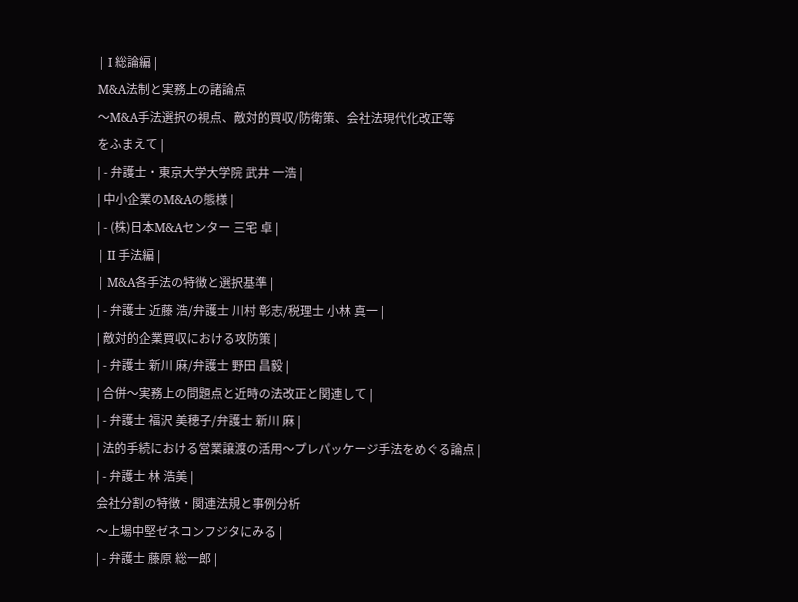| I 総論編 |
M&A法制と実務上の諸論点
〜M&A手法選択の視点、敵対的買収/防衛策、会社法現代化改正等
をふまえて |
| - 弁護士・東京大学大学院 武井 一浩 |
| 中小企業のM&Aの態様 |
| - (株)日本M&Aセンター 三宅 卓 |
| II 手法編 |
| M&A各手法の特徴と選択基準 |
| - 弁護士 近藤 浩/弁護士 川村 彰志/税理士 小林 真一 |
| 敵対的企業買収における攻防策 |
| - 弁護士 新川 麻/弁護士 野田 昌毅 |
| 合併〜実務上の問題点と近時の法改正と関連して |
| - 弁護士 福沢 美穂子/弁護士 新川 麻 |
| 法的手続における営業譲渡の活用〜プレパッケージ手法をめぐる論点 |
| - 弁護士 林 浩美 |
会社分割の特徴・関連法規と事例分析
〜上場中堅ゼネコンフジタにみる |
| - 弁護士 藤原 総一郎 |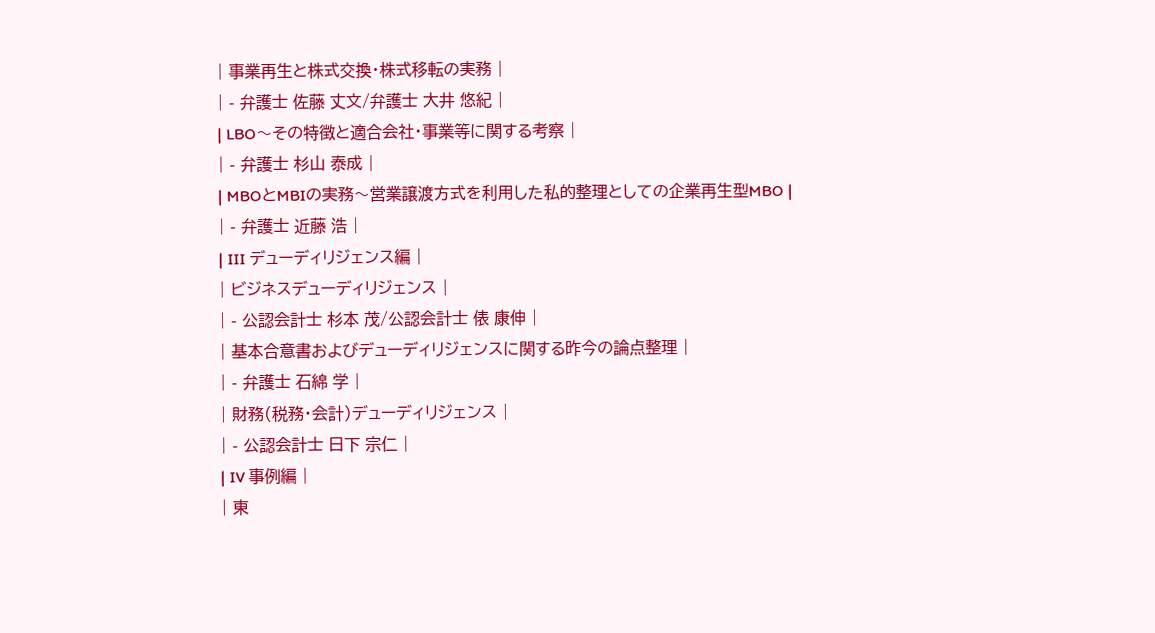| 事業再生と株式交換・株式移転の実務 |
| - 弁護士 佐藤 丈文/弁護士 大井 悠紀 |
| LBO〜その特徴と適合会社・事業等に関する考察 |
| - 弁護士 杉山 泰成 |
| MBOとMBIの実務〜営業譲渡方式を利用した私的整理としての企業再生型MBO |
| - 弁護士 近藤 浩 |
| III デューディリジェンス編 |
| ビジネスデューディリジェンス |
| - 公認会計士 杉本 茂/公認会計士 俵 康伸 |
| 基本合意書およびデューディリジェンスに関する昨今の論点整理 |
| - 弁護士 石綿 学 |
| 財務(税務・会計)デューディリジェンス |
| - 公認会計士 日下 宗仁 |
| IV 事例編 |
| 東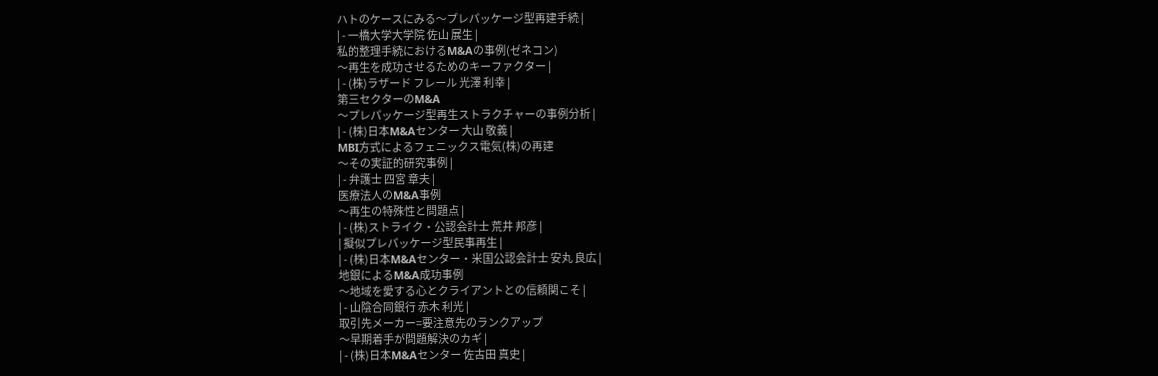ハトのケースにみる〜プレパッケージ型再建手続 |
| - 一橋大学大学院 佐山 展生 |
私的整理手続におけるM&Aの事例(ゼネコン)
〜再生を成功させるためのキーファクター |
| - (株)ラザード フレール 光澤 利幸 |
第三セクターのM&A
〜プレパッケージ型再生ストラクチャーの事例分析 |
| - (株)日本M&Aセンター 大山 敬義 |
MBI方式によるフェニックス電気(株)の再建
〜その実証的研究事例 |
| - 弁護士 四宮 章夫 |
医療法人のM&A事例
〜再生の特殊性と問題点 |
| - (株)ストライク・公認会計士 荒井 邦彦 |
| 擬似プレパッケージ型民事再生 |
| - (株)日本M&Aセンター・米国公認会計士 安丸 良広 |
地銀によるM&A成功事例
〜地域を愛する心とクライアントとの信頼関こそ |
| - 山陰合同銀行 赤木 利光 |
取引先メーカー=要注意先のランクアップ
〜早期着手が問題解決のカギ |
| - (株)日本M&Aセンター 佐古田 真史 |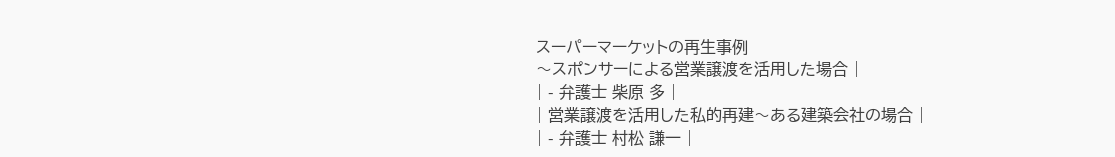スーパーマーケットの再生事例
〜スポンサーによる営業譲渡を活用した場合 |
| - 弁護士 柴原 多 |
| 営業譲渡を活用した私的再建〜ある建築会社の場合 |
| - 弁護士 村松 謙一 |